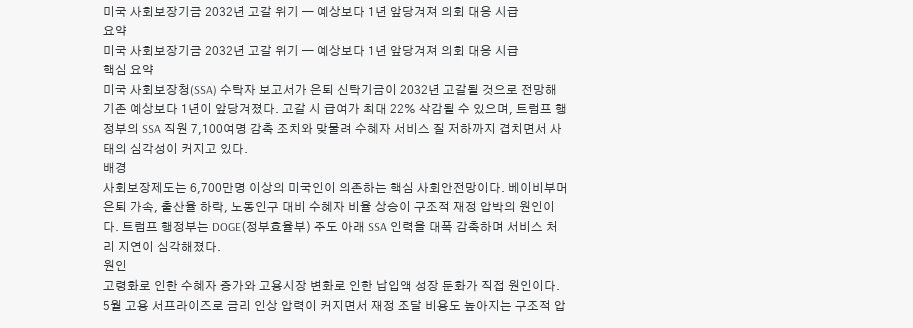미국 사회보장기금 2032년 고갈 위기 — 예상보다 1년 앞당겨져 의회 대응 시급
요약
미국 사회보장기금 2032년 고갈 위기 — 예상보다 1년 앞당겨져 의회 대응 시급
핵심 요약
미국 사회보장청(SSA) 수탁자 보고서가 은퇴 신탁기금이 2032년 고갈될 것으로 전망해 기존 예상보다 1년이 앞당겨졌다. 고갈 시 급여가 최대 22% 삭감될 수 있으며, 트럼프 행정부의 SSA 직원 7,100여명 감축 조치와 맞물려 수혜자 서비스 질 저하까지 겹치면서 사태의 심각성이 커지고 있다.
배경
사회보장제도는 6,700만명 이상의 미국인이 의존하는 핵심 사회안전망이다. 베이비부머 은퇴 가속, 출산율 하락, 노동인구 대비 수혜자 비율 상승이 구조적 재정 압박의 원인이다. 트럼프 행정부는 DOGE(정부효율부) 주도 아래 SSA 인력을 대폭 감축하며 서비스 처리 지연이 심각해졌다.
원인
고령화로 인한 수혜자 증가와 고용시장 변화로 인한 납입액 성장 둔화가 직접 원인이다. 5월 고용 서프라이즈로 금리 인상 압력이 커지면서 재정 조달 비용도 높아지는 구조적 압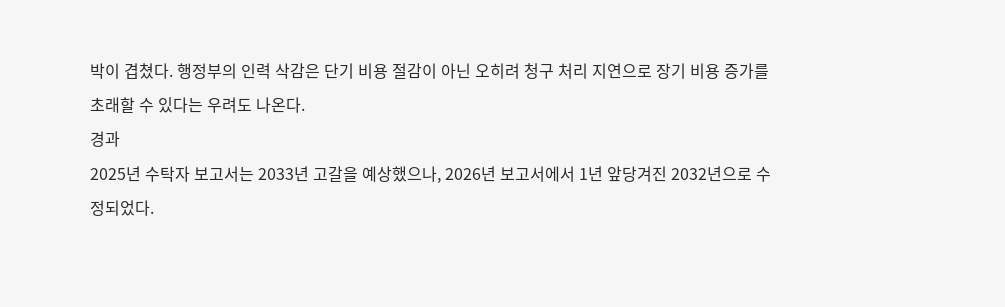박이 겹쳤다. 행정부의 인력 삭감은 단기 비용 절감이 아닌 오히려 청구 처리 지연으로 장기 비용 증가를 초래할 수 있다는 우려도 나온다.
경과
2025년 수탁자 보고서는 2033년 고갈을 예상했으나, 2026년 보고서에서 1년 앞당겨진 2032년으로 수정되었다.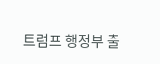트럼프 행정부 출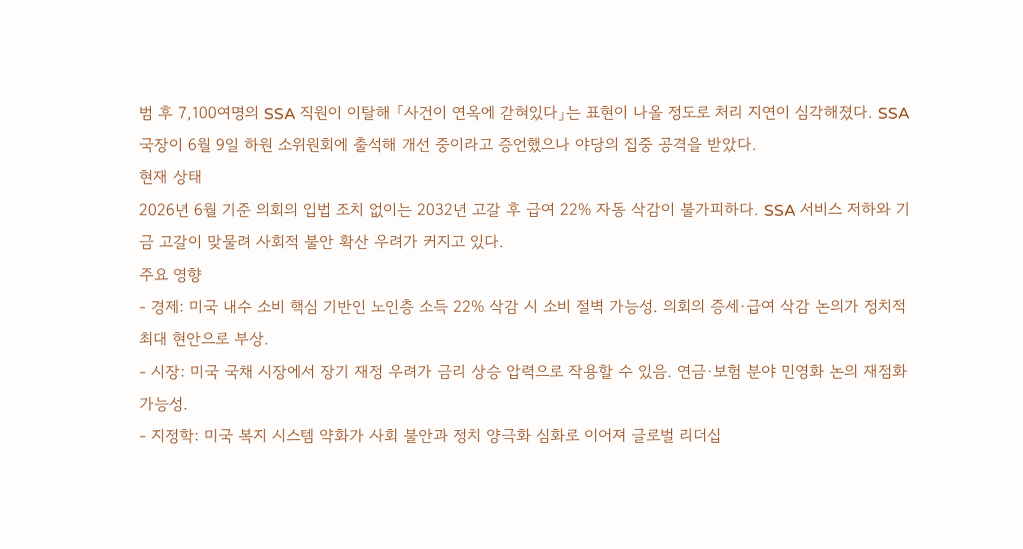범 후 7,100여명의 SSA 직원이 이탈해 「사건이 연옥에 갇혀있다」는 표현이 나올 정도로 처리 지연이 심각해졌다. SSA 국장이 6월 9일 하원 소위원회에 출석해 개선 중이라고 증언했으나 야당의 집중 공격을 받았다.
현재 상태
2026년 6월 기준 의회의 입법 조치 없이는 2032년 고갈 후 급여 22% 자동 삭감이 불가피하다. SSA 서비스 저하와 기금 고갈이 맞물려 사회적 불안 확산 우려가 커지고 있다.
주요 영향
- 경제: 미국 내수 소비 핵심 기반인 노인층 소득 22% 삭감 시 소비 절벽 가능성. 의회의 증세·급여 삭감 논의가 정치적 최대 현안으로 부상.
- 시장: 미국 국채 시장에서 장기 재정 우려가 금리 상승 압력으로 작용할 수 있음. 연금·보험 분야 민영화 논의 재점화 가능성.
- 지정학: 미국 복지 시스템 약화가 사회 불안과 정치 양극화 심화로 이어져 글로벌 리더십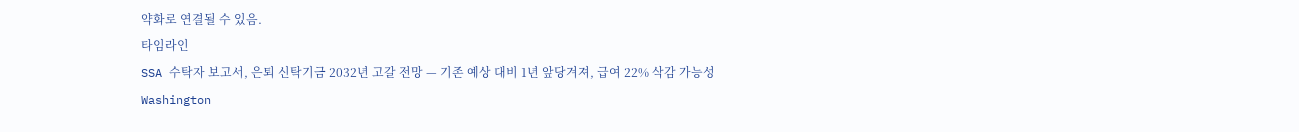약화로 연결될 수 있음.
타임라인
SSA 수탁자 보고서, 은퇴 신탁기금 2032년 고갈 전망 — 기존 예상 대비 1년 앞당겨져, 급여 22% 삭감 가능성
Washington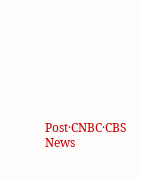Post·CNBC·CBS News